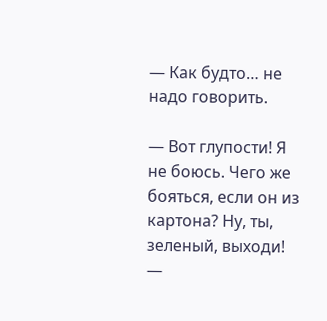— Как будто… не надо говорить.

— Вот глупости! Я не боюсь. Чего же бояться, если он из картона? Ну, ты, зеленый, выходи! —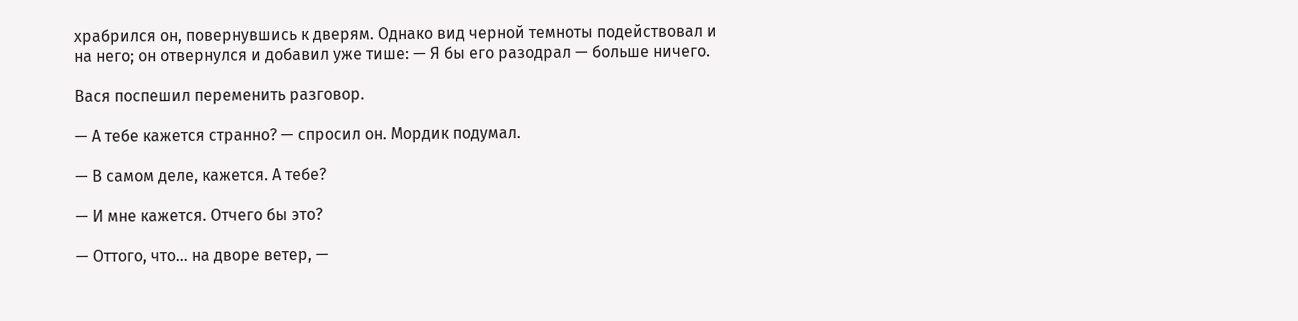храбрился он, повернувшись к дверям. Однако вид черной темноты подействовал и на него; он отвернулся и добавил уже тише: — Я бы его разодрал — больше ничего.

Вася поспешил переменить разговор.

— А тебе кажется странно? — спросил он. Мордик подумал.

— В самом деле, кажется. А тебе?

— И мне кажется. Отчего бы это?

— Оттого, что… на дворе ветер, —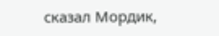сказал Мордик,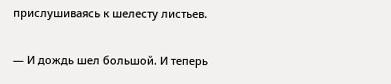прислушиваясь к шелесту листьев.

— И дождь шел большой. И теперь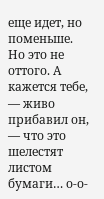еще идет, но поменьше. Но это не оттого. А кажется тебе, — живо прибавил он, — что это шелестят листом бумаги… о-о-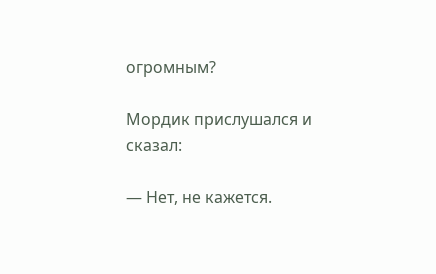огромным?

Мордик прислушался и сказал:

— Нет, не кажется.